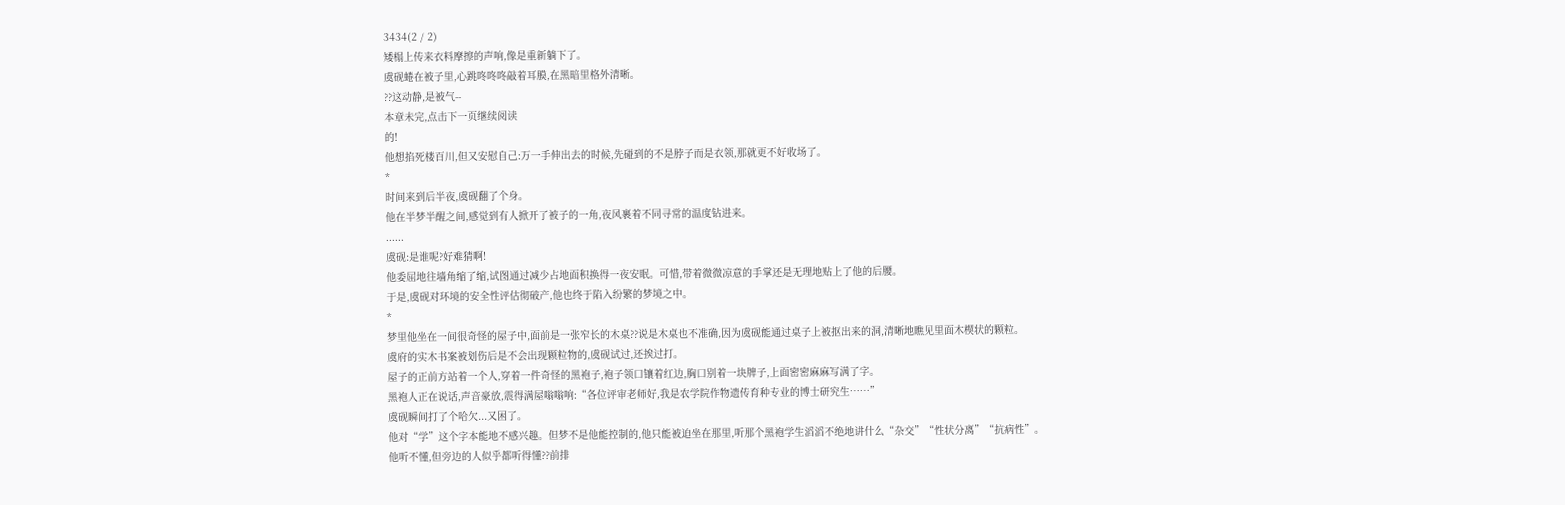3434(2 / 2)
矮榻上传来衣料摩擦的声响,像是重新躺下了。
虞砚蜷在被子里,心跳咚咚咚敲着耳膜,在黑暗里格外清晰。
??这动静,是被气--
本章未完,点击下一页继续阅读
的!
他想掐死楼百川,但又安慰自己:万一手伸出去的时候,先碰到的不是脖子而是衣领,那就更不好收场了。
*
时间来到后半夜,虞砚翻了个身。
他在半梦半醒之间,感觉到有人掀开了被子的一角,夜风裹着不同寻常的温度钻进来。
......
虞砚:是谁呢?好难猜啊!
他委屈地往墙角缩了缩,试图通过减少占地面积换得一夜安眠。可惜,带着微微凉意的手掌还是无理地贴上了他的后腰。
于是,虞砚对环境的安全性评估彻破产,他也终于陷入纷繁的梦境之中。
*
梦里他坐在一间很奇怪的屋子中,面前是一张窄长的木桌??说是木桌也不准确,因为虞砚能通过桌子上被抠出来的洞,清晰地瞧见里面木楔状的颗粒。
虞府的实木书案被划伤后是不会出现颗粒物的,虞砚试过,还挨过打。
屋子的正前方站着一个人,穿着一件奇怪的黑袍子,袍子领口镶着红边,胸口别着一块牌子,上面密密麻麻写满了字。
黑袍人正在说话,声音豪放,震得满屋嗡嗡响:“各位评审老师好,我是农学院作物遗传育种专业的博士研究生……”
虞砚瞬间打了个哈欠...又困了。
他对“学”这个字本能地不感兴趣。但梦不是他能控制的,他只能被迫坐在那里,听那个黑袍学生滔滔不绝地讲什么“杂交”“性状分离”“抗病性”。
他听不懂,但旁边的人似乎都听得懂??前排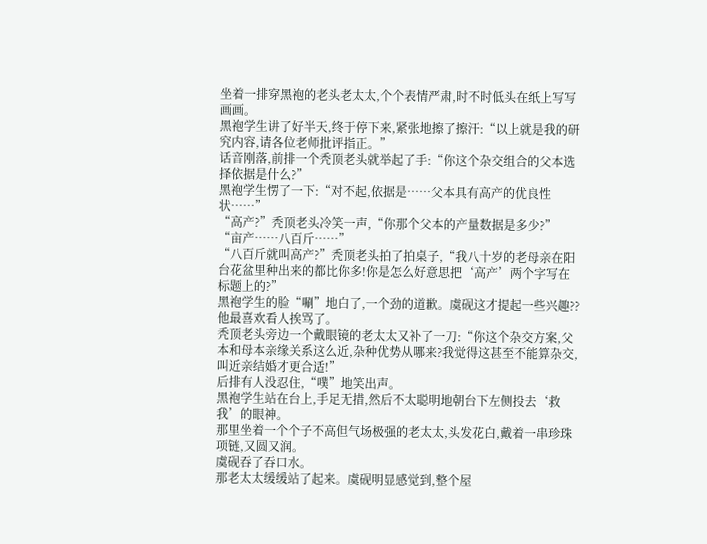坐着一排穿黑袍的老头老太太,个个表情严肃,时不时低头在纸上写写画画。
黑袍学生讲了好半天,终于停下来,紧张地擦了擦汗:“以上就是我的研究内容,请各位老师批评指正。”
话音刚落,前排一个秃顶老头就举起了手:“你这个杂交组合的父本选择依据是什么?”
黑袍学生愣了一下:“对不起,依据是……父本具有高产的优良性状……”
“高产?”秃顶老头冷笑一声,“你那个父本的产量数据是多少?”
“亩产……八百斤……”
“八百斤就叫高产?”秃顶老头拍了拍桌子,“我八十岁的老母亲在阳台花盆里种出来的都比你多!你是怎么好意思把‘高产’两个字写在标题上的?”
黑袍学生的脸“唰”地白了,一个劲的道歉。虞砚这才提起一些兴趣??他最喜欢看人挨骂了。
秃顶老头旁边一个戴眼镜的老太太又补了一刀:“你这个杂交方案,父本和母本亲缘关系这么近,杂种优势从哪来?我觉得这甚至不能算杂交,叫近亲结婚才更合适!”
后排有人没忍住,“噗”地笑出声。
黑袍学生站在台上,手足无措,然后不太聪明地朝台下左侧投去‘救我’的眼神。
那里坐着一个个子不高但气场极强的老太太,头发花白,戴着一串珍珠项链,又圆又润。
虞砚吞了吞口水。
那老太太缓缓站了起来。虞砚明显感觉到,整个屋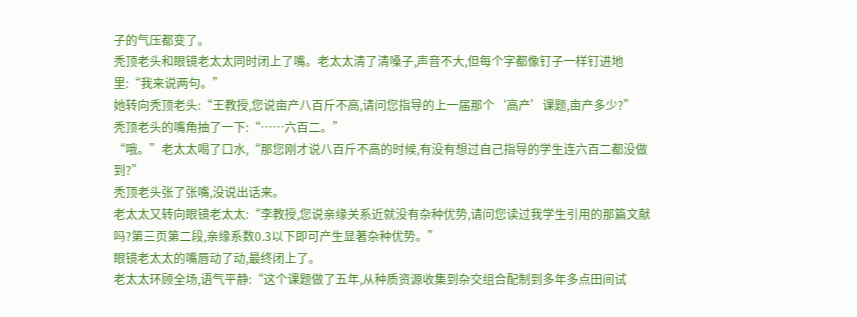子的气压都变了。
秃顶老头和眼镜老太太同时闭上了嘴。老太太清了清嗓子,声音不大,但每个字都像钉子一样钉进地里:“我来说两句。”
她转向秃顶老头:“王教授,您说亩产八百斤不高,请问您指导的上一届那个‘高产’课题,亩产多少?”
秃顶老头的嘴角抽了一下:“……六百二。”
“哦。”老太太喝了口水,“那您刚才说八百斤不高的时候,有没有想过自己指导的学生连六百二都没做到?”
秃顶老头张了张嘴,没说出话来。
老太太又转向眼镜老太太:“李教授,您说亲缘关系近就没有杂种优势,请问您读过我学生引用的那篇文献吗?第三页第二段,亲缘系数0.3以下即可产生显著杂种优势。”
眼镜老太太的嘴唇动了动,最终闭上了。
老太太环顾全场,语气平静:“这个课题做了五年,从种质资源收集到杂交组合配制到多年多点田间试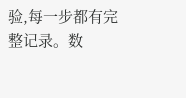验,每一步都有完整记录。数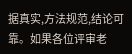据真实,方法规范,结论可靠。如果各位评审老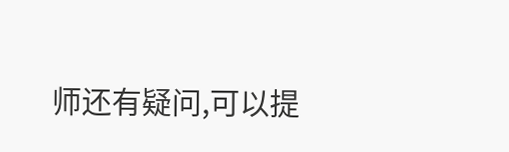师还有疑问,可以提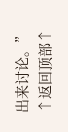出来讨论。”
↑返回顶部↑